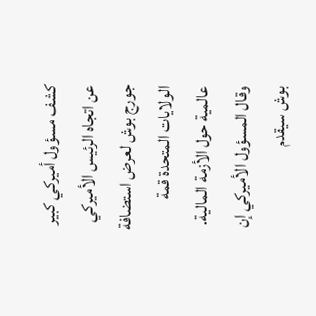كشف مسؤول أميركي كبير عن اتجاه الرئيس الأميركي جورج بوش لعرض استضافة الولايات المتحدة قمة عالمية حول الأزمة المالية. وقال المسؤول الأميركي إن بوش سيقدم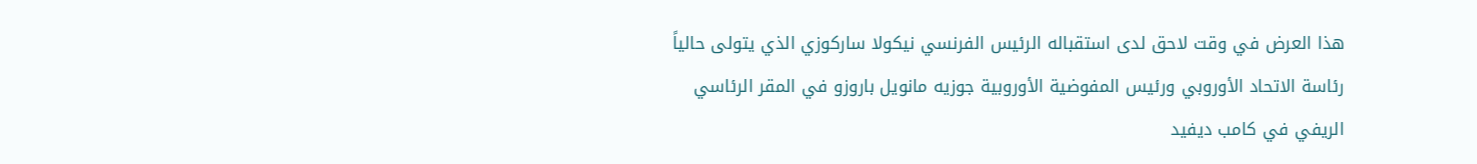هذا العرض في وقت لاحق لدى استقباله الرئيس الفرنسي نيكولا ساركوزي الذي يتولى حالياً رئاسة الاتحاد الأوروبي ورئيس المفوضية الأوروبية جوزيه مانويل باروزو في المقر الرئاسي الريفي في كامب ديفيد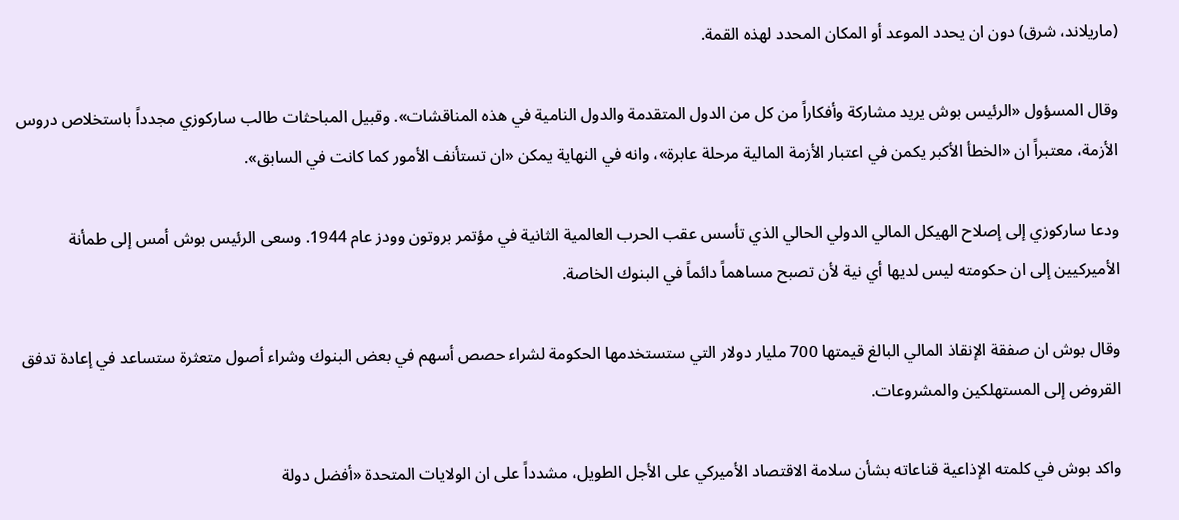(ماريلاند، شرق) دون ان يحدد الموعد أو المكان المحدد لهذه القمة.

وقال المسؤول «الرئيس بوش يريد مشاركة وأفكاراً من كل من الدول المتقدمة والدول النامية في هذه المناقشات». وقبيل المباحثات طالب ساركوزي مجدداً باستخلاص دروس الأزمة، معتبراً ان «الخطأ الأكبر يكمن في اعتبار الأزمة المالية مرحلة عابرة»، وانه في النهاية يمكن «ان تستأنف الأمور كما كانت في السابق».

ودعا ساركوزي إلى إصلاح الهيكل المالي الدولي الحالي الذي تأسس عقب الحرب العالمية الثانية في مؤتمر بروتون وودز عام 1944. وسعى الرئيس بوش أمس إلى طمأنة الأميركيين إلى ان حكومته ليس لديها أي نية لأن تصبح مساهماً دائماً في البنوك الخاصة.

وقال بوش ان صفقة الإنقاذ المالي البالغ قيمتها 700 مليار دولار التي ستستخدمها الحكومة لشراء حصص أسهم في بعض البنوك وشراء أصول متعثرة ستساعد في إعادة تدفق القروض إلى المستهلكين والمشروعات.

واكد بوش في كلمته الإذاعية قناعاته بشأن سلامة الاقتصاد الأميركي على الأجل الطويل، مشدداً على ان الولايات المتحدة «أفضل دولة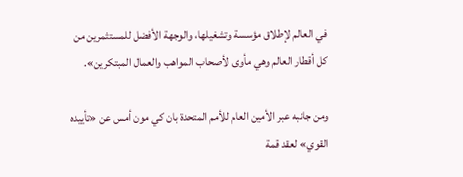في العالم لإطلاق مؤسسة وتشغيلها، والوجهة الأفضل للمستثمرين من كل أقطار العالم وهي مأوى لأصحاب المواهب والعمال المبتكرين».

ومن جانبه عبر الأمين العام للأمم المتحدة بان كي مون أمس عن «تأييده القوي» لعقد قمة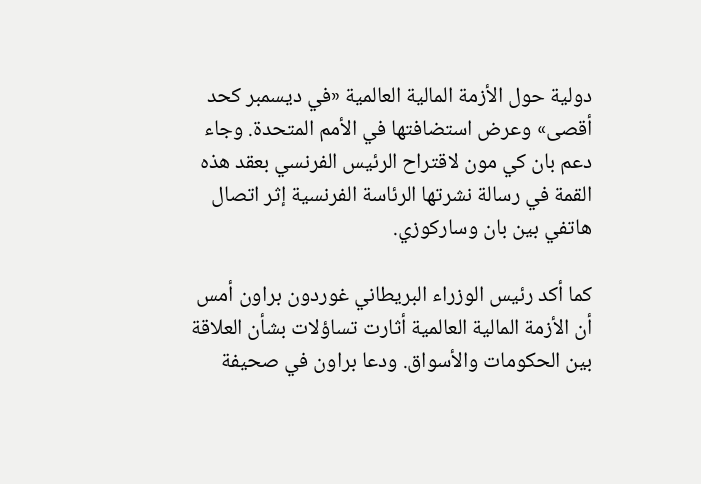دولية حول الأزمة المالية العالمية «في ديسمبر كحد أقصى» وعرض استضافتها في الأمم المتحدة. وجاء دعم بان كي مون لاقتراح الرئيس الفرنسي بعقد هذه القمة في رسالة نشرتها الرئاسة الفرنسية إثر اتصال هاتفي بين بان وساركوزي.

كما أكد رئيس الوزراء البريطاني غوردون براون أمس أن الأزمة المالية العالمية أثارت تساؤلات بشأن العلاقة بين الحكومات والأسواق. ودعا براون في صحيفة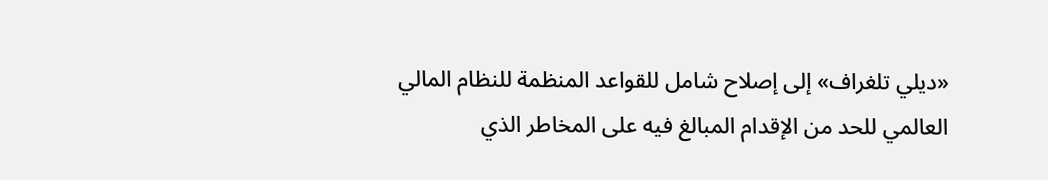«ديلي تلغراف» إلى إصلاح شامل للقواعد المنظمة للنظام المالي العالمي للحد من الإقدام المبالغ فيه على المخاطر الذي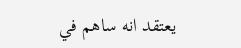يعتقد انه ساهم في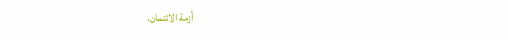أزمة الائتمان.